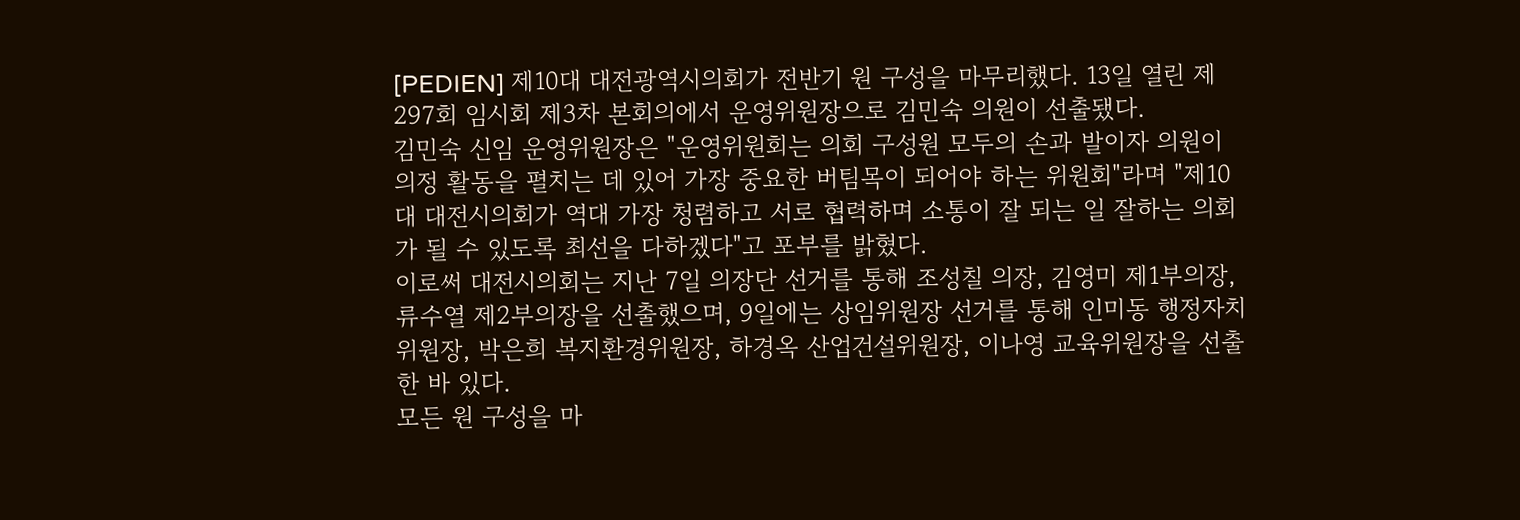[PEDIEN] 제10대 대전광역시의회가 전반기 원 구성을 마무리했다. 13일 열린 제297회 임시회 제3차 본회의에서 운영위원장으로 김민숙 의원이 선출됐다.
김민숙 신임 운영위원장은 "운영위원회는 의회 구성원 모두의 손과 발이자 의원이 의정 활동을 펼치는 데 있어 가장 중요한 버팀목이 되어야 하는 위원회"라며 "제10대 대전시의회가 역대 가장 청렴하고 서로 협력하며 소통이 잘 되는 일 잘하는 의회가 될 수 있도록 최선을 다하겠다"고 포부를 밝혔다.
이로써 대전시의회는 지난 7일 의장단 선거를 통해 조성칠 의장, 김영미 제1부의장, 류수열 제2부의장을 선출했으며, 9일에는 상임위원장 선거를 통해 인미동 행정자치위원장, 박은희 복지환경위원장, 하경옥 산업건설위원장, 이나영 교육위원장을 선출한 바 있다.
모든 원 구성을 마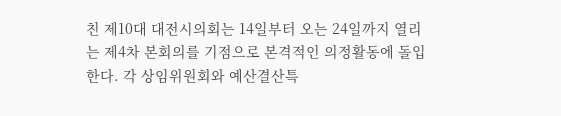친 제10대 대전시의회는 14일부터 오는 24일까지 열리는 제4차 본회의를 기점으로 본격적인 의정활동에 돌입한다. 각 상임위원회와 예산결산특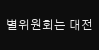별위원회는 대전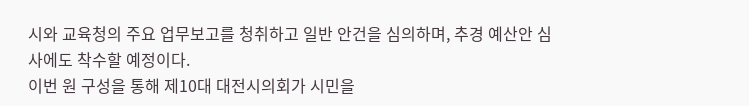시와 교육청의 주요 업무보고를 청취하고 일반 안건을 심의하며, 추경 예산안 심사에도 착수할 예정이다.
이번 원 구성을 통해 제10대 대전시의회가 시민을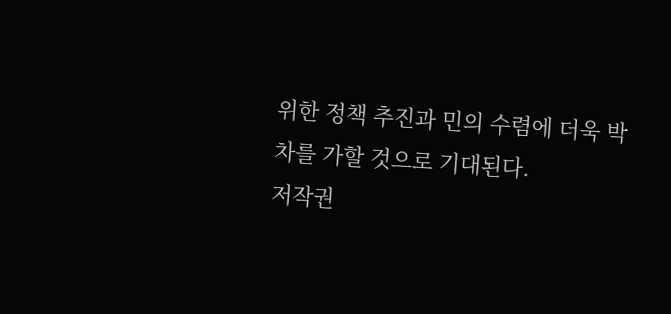위한 정책 추진과 민의 수렴에 더욱 박차를 가할 것으로 기대된다.
저작권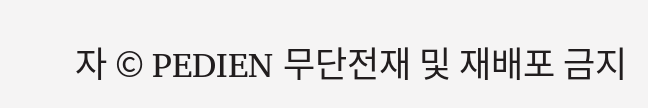자 © PEDIEN 무단전재 및 재배포 금지